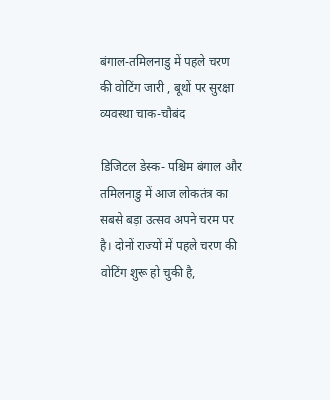बंगाल-तमिलनाडु में पहले चरण की वोटिंग जारी , बूथों पर सुरक्षा व्यवस्था चाक-चौबंद

डिजिटल डेस्क- पश्चिम बंगाल और तमिलनाडु में आज लोकतंत्र का सबसे बड़ा उत्सव अपने चरम पर है। दोनों राज्यों में पहले चरण की वोटिंग शुरू हो चुकी है,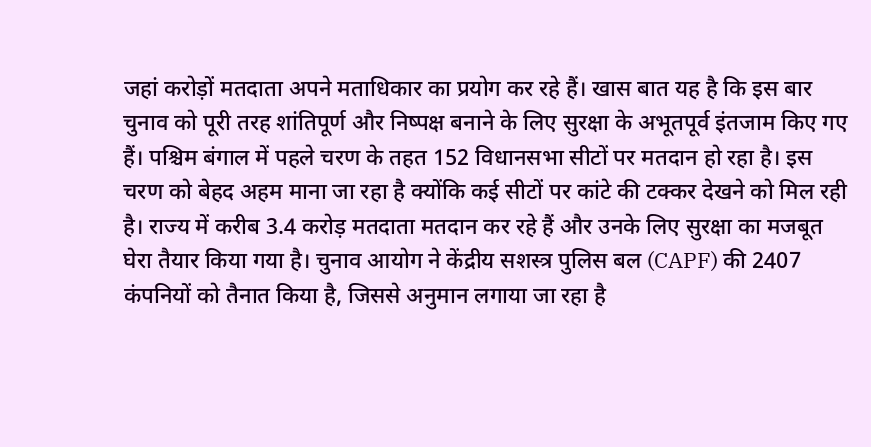जहां करोड़ों मतदाता अपने मताधिकार का प्रयोग कर रहे हैं। खास बात यह है कि इस बार चुनाव को पूरी तरह शांतिपूर्ण और निष्पक्ष बनाने के लिए सुरक्षा के अभूतपूर्व इंतजाम किए गए हैं। पश्चिम बंगाल में पहले चरण के तहत 152 विधानसभा सीटों पर मतदान हो रहा है। इस चरण को बेहद अहम माना जा रहा है क्योंकि कई सीटों पर कांटे की टक्कर देखने को मिल रही है। राज्य में करीब 3.4 करोड़ मतदाता मतदान कर रहे हैं और उनके लिए सुरक्षा का मजबूत घेरा तैयार किया गया है। चुनाव आयोग ने केंद्रीय सशस्त्र पुलिस बल (CAPF) की 2407 कंपनियों को तैनात किया है, जिससे अनुमान लगाया जा रहा है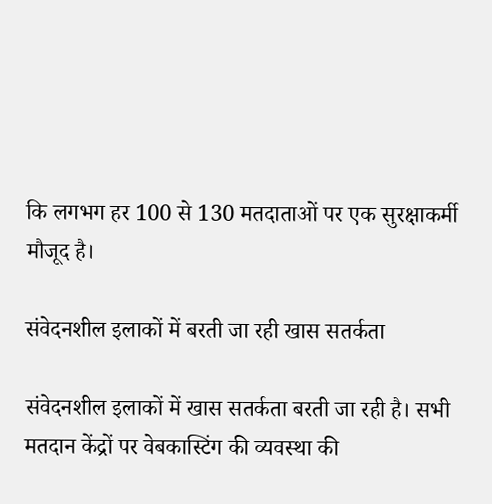कि लगभग हर 100 से 130 मतदाताओं पर एक सुरक्षाकर्मी मौजूद है।

संवेदनशील इलाकों में बरती जा रही खास सतर्कता

संवेदनशील इलाकों में खास सतर्कता बरती जा रही है। सभी मतदान केंद्रों पर वेबकास्टिंग की व्यवस्था की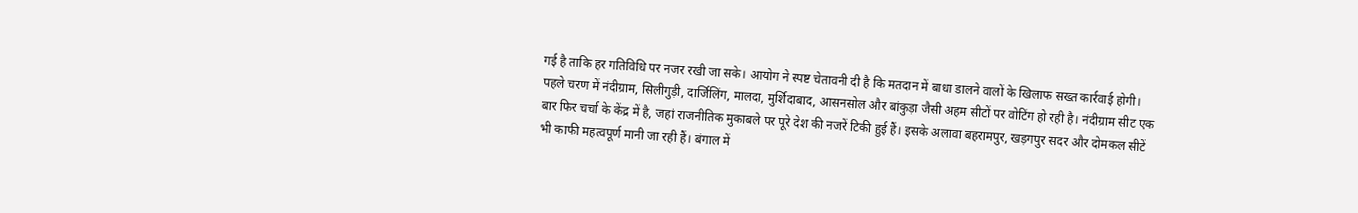गई है ताकि हर गतिविधि पर नजर रखी जा सके। आयोग ने स्पष्ट चेतावनी दी है कि मतदान में बाधा डालने वालों के खिलाफ सख्त कार्रवाई होगी। पहले चरण में नंदीग्राम, सिलीगुड़ी, दार्जिलिंग, मालदा, मुर्शिदाबाद, आसनसोल और बांकुड़ा जैसी अहम सीटों पर वोटिंग हो रही है। नंदीग्राम सीट एक बार फिर चर्चा के केंद्र में है, जहां राजनीतिक मुकाबले पर पूरे देश की नजरें टिकी हुई हैं। इसके अलावा बहरामपुर, खड़गपुर सदर और दोमकल सीटें भी काफी महत्वपूर्ण मानी जा रही हैं। बंगाल में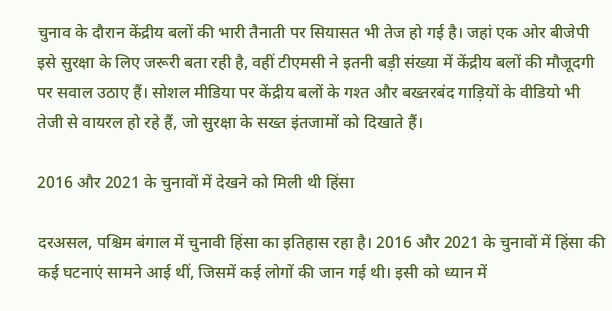चुनाव के दौरान केंद्रीय बलों की भारी तैनाती पर सियासत भी तेज हो गई है। जहां एक ओर बीजेपी इसे सुरक्षा के लिए जरूरी बता रही है, वहीं टीएमसी ने इतनी बड़ी संख्या में केंद्रीय बलों की मौजूदगी पर सवाल उठाए हैं। सोशल मीडिया पर केंद्रीय बलों के गश्त और बख्तरबंद गाड़ियों के वीडियो भी तेजी से वायरल हो रहे हैं, जो सुरक्षा के सख्त इंतजामों को दिखाते हैं।

2016 और 2021 के चुनावों में देखने को मिली थी हिंसा

दरअसल, पश्चिम बंगाल में चुनावी हिंसा का इतिहास रहा है। 2016 और 2021 के चुनावों में हिंसा की कई घटनाएं सामने आई थीं, जिसमें कई लोगों की जान गई थी। इसी को ध्यान में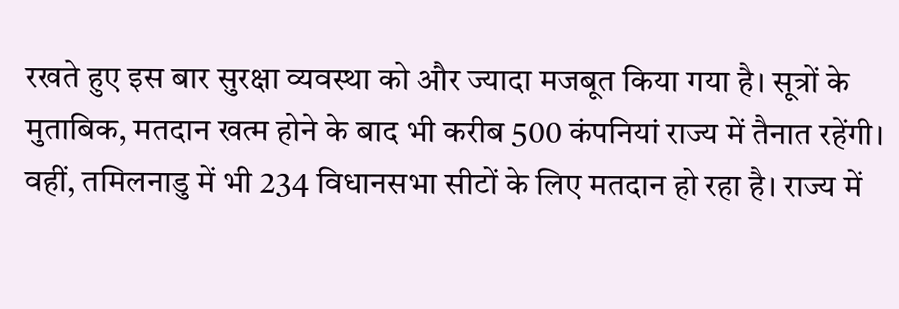रखते हुए इस बार सुरक्षा व्यवस्था को और ज्यादा मजबूत किया गया है। सूत्रों के मुताबिक, मतदान खत्म होने के बाद भी करीब 500 कंपनियां राज्य में तैनात रहेंगी। वहीं, तमिलनाडु में भी 234 विधानसभा सीटों के लिए मतदान हो रहा है। राज्य में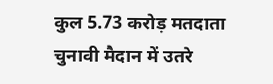कुल 5.73 करोड़ मतदाता चुनावी मैदान में उतरे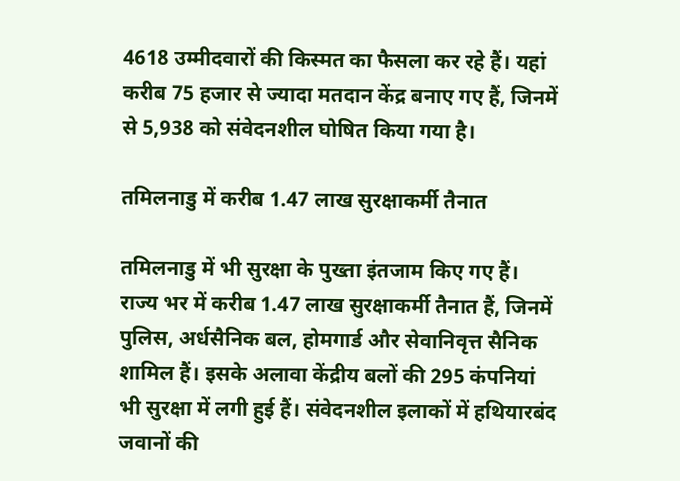4618 उम्मीदवारों की किस्मत का फैसला कर रहे हैं। यहां करीब 75 हजार से ज्यादा मतदान केंद्र बनाए गए हैं, जिनमें से 5,938 को संवेदनशील घोषित किया गया है।

तमिलनाडु में करीब 1.47 लाख सुरक्षाकर्मी तैनात

तमिलनाडु में भी सुरक्षा के पुख्ता इंतजाम किए गए हैं। राज्य भर में करीब 1.47 लाख सुरक्षाकर्मी तैनात हैं, जिनमें पुलिस, अर्धसैनिक बल, होमगार्ड और सेवानिवृत्त सैनिक शामिल हैं। इसके अलावा केंद्रीय बलों की 295 कंपनियां भी सुरक्षा में लगी हुई हैं। संवेदनशील इलाकों में हथियारबंद जवानों की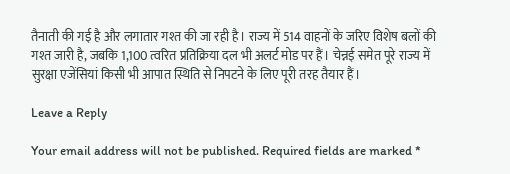तैनाती की गई है और लगातार गश्त की जा रही है। राज्य में 514 वाहनों के जरिए विशेष बलों की गश्त जारी है, जबकि 1,100 त्वरित प्रतिक्रिया दल भी अलर्ट मोड पर हैं। चेन्नई समेत पूरे राज्य में सुरक्षा एजेंसियां किसी भी आपात स्थिति से निपटने के लिए पूरी तरह तैयार हैं।

Leave a Reply

Your email address will not be published. Required fields are marked *